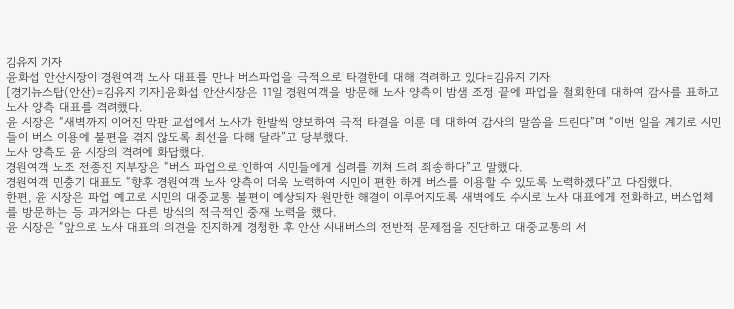김유지 기자
윤화섭 안산시장이 경원여객 노사 대표를 만나 버스파업을 극적으로 타결한데 대해 격려하고 있다=김유지 기자
[경기뉴스탑(안산)=김유지 기자]윤화섭 안산시장은 11일 경원여객을 방문해 노사 양측이 밤샘 조정 끝에 파업을 철회한데 대하여 감사를 표하고 노사 양측 대표를 격려했다.
윤 시장은 “새벽까지 이어진 막판 교섭에서 노사가 한발씩 양보하여 극적 타결을 이룬 데 대하여 감사의 말씀을 드린다”며 “이번 일을 계기로 시민들이 버스 이용에 불편을 겪지 않도록 최선을 다해 달라”고 당부했다.
노사 양측도 윤 시장의 격려에 화답했다.
경원여객 노조 전종진 지부장은 “버스 파업으로 인하여 시민들에게 심려를 끼쳐 드려 죄송하다”고 말했다.
경원여객 민충기 대표도 “향후 경원여객 노사 양측이 더욱 노력하여 시민이 편한 하게 버스를 이용할 수 있도록 노력하겠다”고 다짐했다.
한편, 윤 시장은 파업 예고로 시민의 대중교통 불편이 예상되자 원만한 해결이 이루어지도록 새벽에도 수시로 노사 대표에게 전화하고, 버스업체를 방문하는 등 과거와는 다른 방식의 적극적인 중재 노력을 했다.
윤 시장은 “앞으로 노사 대표의 의견을 진지하게 경청한 후 안산 시내버스의 전반적 문제점을 진단하고 대중교통의 서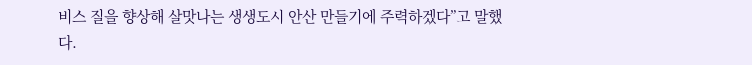비스 질을 향상해 살맛나는 생생도시 안산 만들기에 주력하겠다”고 말했다.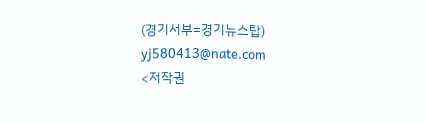(경기서부=경기뉴스탑)
yj580413@nate.com
<저작권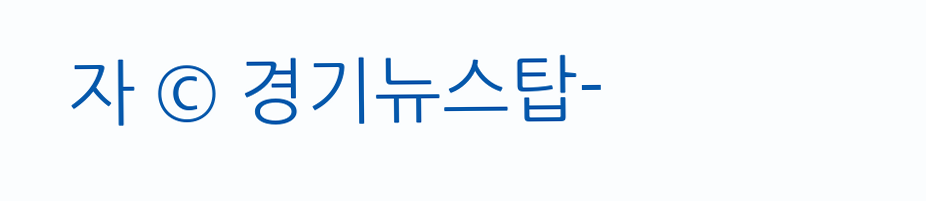자 © 경기뉴스탑-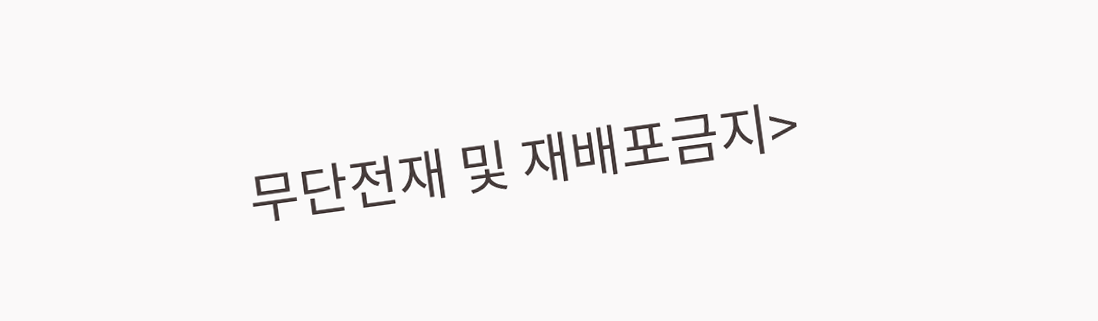무단전재 및 재배포금지>